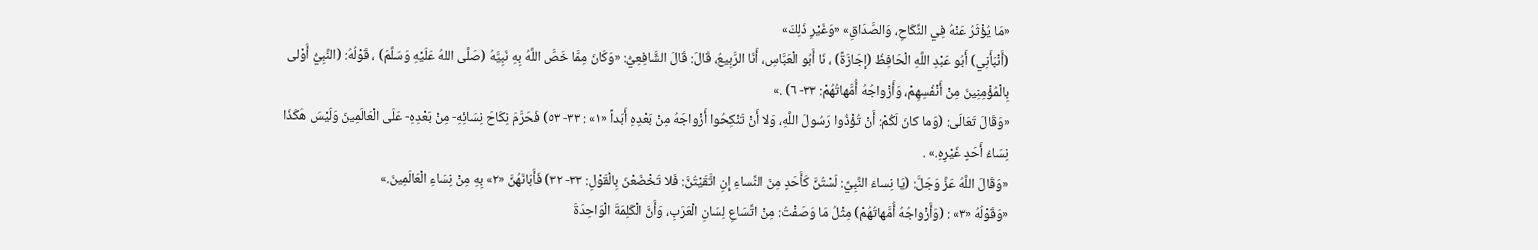«مَا يُؤْثَرُ عَنْهُ فِي النِّكَاحِ، وَالصَّدَاقِ» «وَغَيْرِ ذَلِكَ»
(أَنْبَأَنِي) أَبُو عَبْدِ اللَّهِ الْحَافِظُ (إجَازَةً) ، نَا أَبُو الْعَبَّاسِ، أَنَا الرَّبِيعُ، قَالَ: قَالَ الشَّافِعِيُّ: «وَكَانَ مِمَّا خَصَّ اللَّهُ بِهِ نَبِيَّهُ (صَلَّى اللهُ عَلَيْهِ وَسَلَّمَ) ، قَوْلُهُ: (النَّبِيُّ أَوْلى بِالْمُؤْمِنِينَ مِنْ أَنْفُسِهِمْ، وَأَزْواجُهُ أُمَّهاتُهُمْ: ٣٣- ٦) .»
«وَقَالَ تَعَالَى: (وَما كانَ لَكُمْ: أَنْ تُؤْذُوا رَسُولَ اللَّهِ، وَلا أَنْ تَنْكِحُوا أَزْواجَهُ مِنْ بَعْدِهِ أَبَداً «١» : ٣٣- ٥٣) فَحَرَّمَ نِكَاحَ نِسَائِهِ- مِنْ بَعْدِهِ- عَلَى الْعَالَمِينَ وَلَيْسَ هَكَذَا نِسَاءُ أَحَدٍ غَيْرِهِ.» .
«وَقَالَ اللَّهُ عَزَّ وَجَلَّ: (يَا نِساءَ النَّبِيِّ: لَسْتُنَّ كَأَحَدٍ مِنَ النِّساءِ إِنِ اتَّقَيْتُنَّ: فَلا تَخْضَعْنَ بِالْقَوْلِ: ٣٣- ٣٢) فَأَبَانَهُنَّ «٢» بِهِ مِنْ نِسَاءِ الْعَالَمِينَ.»
«وَقَوْلُهُ «٣» : (وَأَزْواجُهُ أُمَّهاتُهُمْ) مِثْلُ مَا وَصَفْتُ: مِنْ اتِّسَاعِ لِسَانِ الْعَرَبِ، وَأَنَّ الْكَلِمَةَ الْوَاحِدَةَ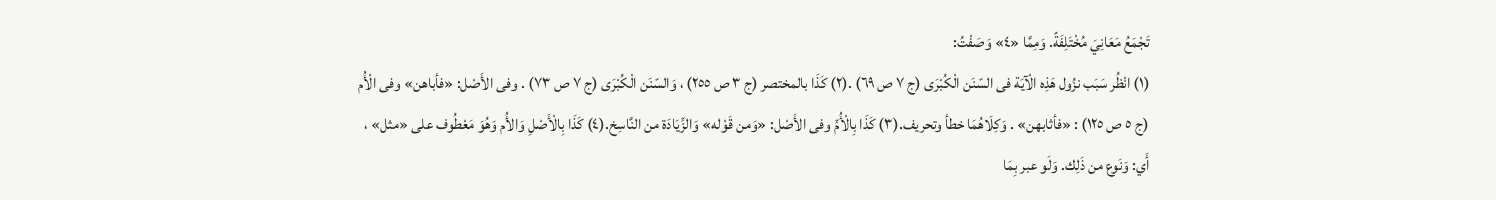تَجْمَعُ مَعَانِيَ مُخْتَلِفَةً. وَمِمَّا «٤» وَصَفْتُ:
(١) انْظُر سَبَب نزُول هَذِه الْآيَة فى السّنَن الْكُبْرَى (ج ٧ ص ٦٩) .(٢) كَذَا بالمختصر (ج ٣ ص ٢٥٥) ، وَالسّنَن الْكُبْرَى (ج ٧ ص ٧٣) . وفى الأَصْل: «فأباهن» وفى الْأُم (ج ٥ ص ١٢٥) : «فأثابهن» . وَكِلَاهُمَا خطأ وتحريف.(٣) كَذَا بِالْأُمِّ وفى الأَصْل: «وَمن قَوْله» وَالزِّيَادَة من النَّاسِخ.(٤) كَذَا بِالْأَصْلِ وَالأُم وَهُوَ مَعْطُوف على «مثل» ، أَي: وَنَوع من ذَلِك. وَلَو عبر بِمَا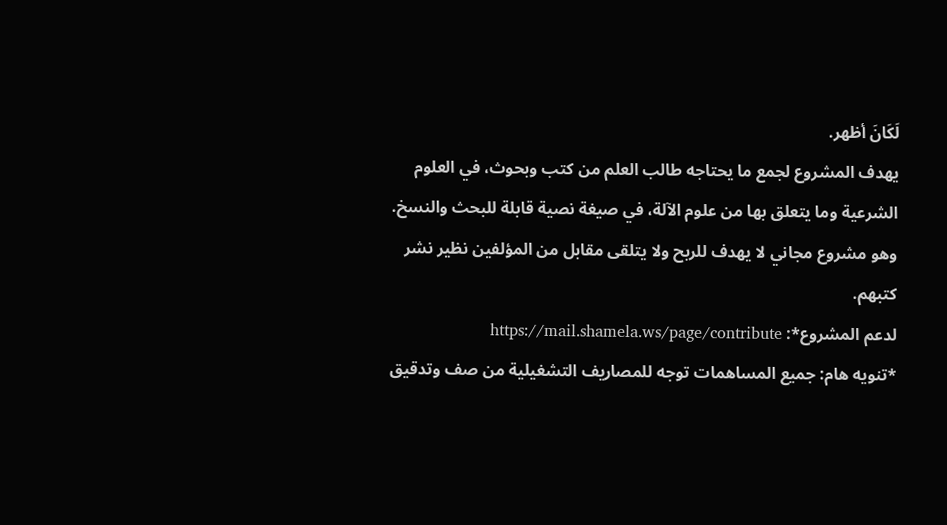لَكَانَ أظهر.
يهدف المشروع لجمع ما يحتاجه طالب العلم من كتب وبحوث، في العلوم الشرعية وما يتعلق بها من علوم الآلة، في صيغة نصية قابلة للبحث والنسخ.
وهو مشروع مجاني لا يهدف للربح ولا يتلقى مقابل من المؤلفين نظير نشر كتبهم.
لدعم المشروع*: https://mail.shamela.ws/page/contribute
*تنويه هام: جميع المساهمات توجه للمصاريف التشغيلية من صف وتدقيق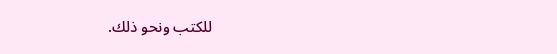للكتب ونحو ذلك.